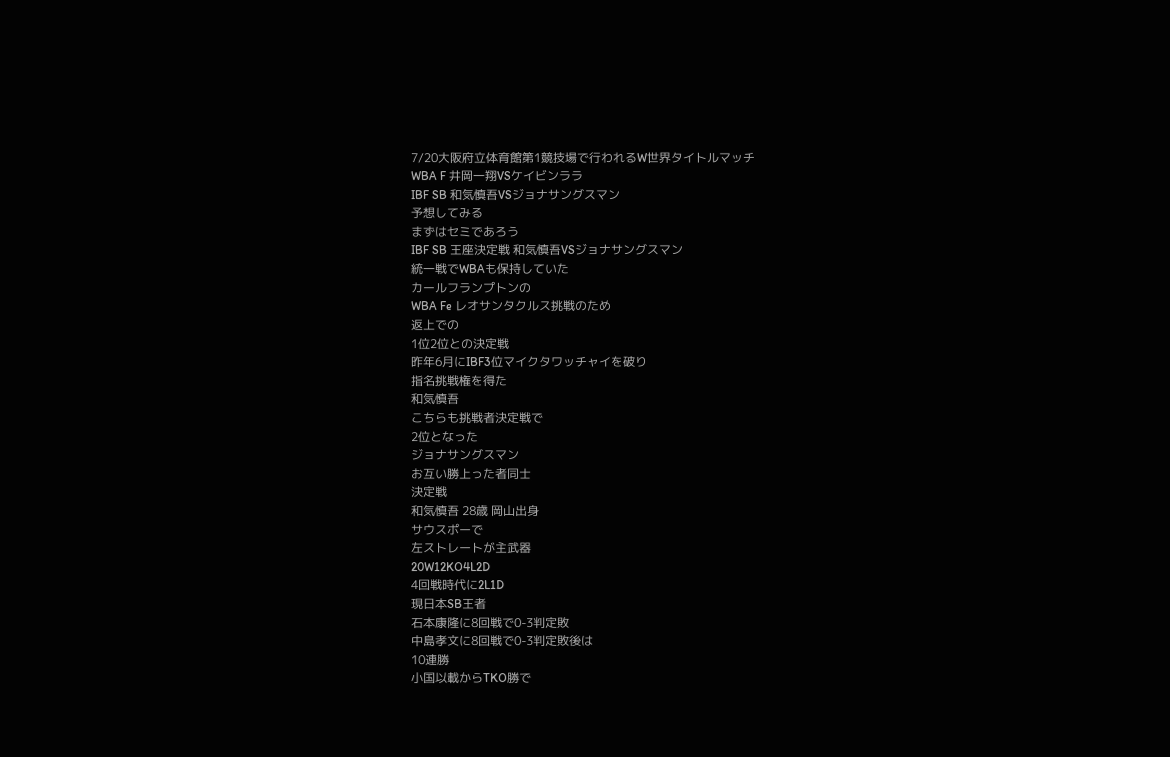7/20大阪府立体育館第1競技場で行われるW世界タイトルマッチ
WBA F 井岡一翔VSケイビンララ
IBF SB 和気慎吾VSジョナサングスマン
予想してみる
まずはセミであろう
IBF SB 王座決定戦 和気慎吾VSジョナサングスマン
統一戦でWBAも保持していた
カールフランプトンの
WBA Fe レオサンタクルス挑戦のため
返上での
1位2位との決定戦
昨年6月にIBF3位マイクタワッチャイを破り
指名挑戦権を得た
和気慎吾
こちらも挑戦者決定戦で
2位となった
ジョナサングスマン
お互い勝上った者同士
決定戦
和気慎吾 28歳 岡山出身
サウスポーで
左ストレートが主武器
20W12KO4L2D
4回戦時代に2L1D
現日本SB王者
石本康隆に8回戦で0-3判定敗
中島孝文に8回戦で0-3判定敗後は
10連勝
小国以載からTKO勝で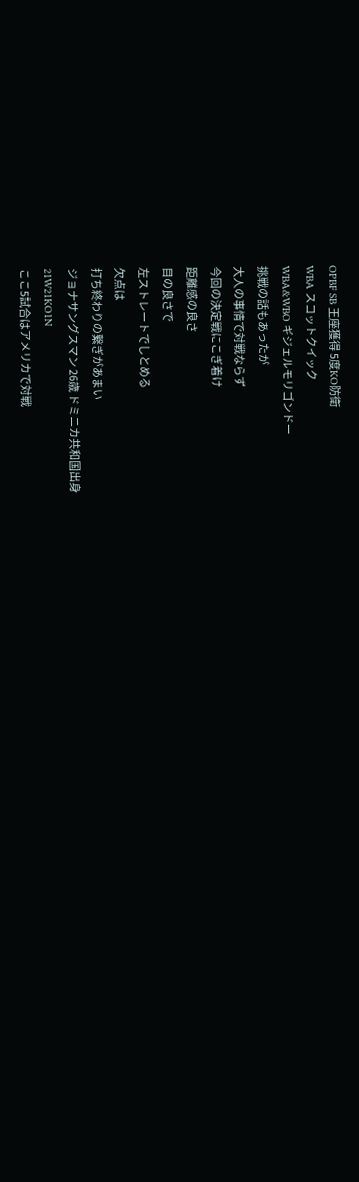OPBF SB 王座獲得 5度KO防衛
WBA スコットクイック
WBA&WBO ギジェルモリゴンドー
挑戦の話もあったが
大人の事情で対戦ならず
今回の決定戦にこぎ着け
距離感の良さ
目の良さで
左ストレートでしとめる
欠点は
打ち終わりの繋ぎがあまい
ジョナサングスマン 26歳 ドミニカ共和国出身
21W21KO1N
ここ5試合はアメリカで対戦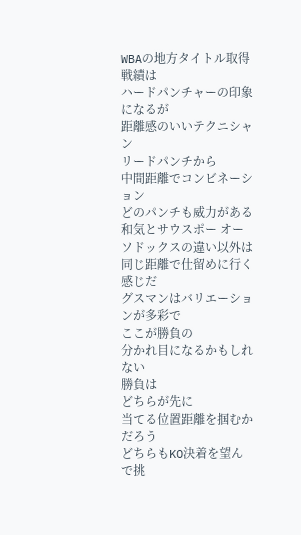WBAの地方タイトル取得
戦績は
ハードパンチャーの印象になるが
距離感のいいテクニシャン
リードパンチから
中間距離でコンビネーション
どのパンチも威力がある
和気とサウスポー オーソドックスの違い以外は
同じ距離で仕留めに行く感じだ
グスマンはバリエーションが多彩で
ここが勝負の
分かれ目になるかもしれない
勝負は
どちらが先に
当てる位置距離を掴むかだろう
どちらもKO決着を望んで挑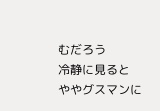むだろう
冷静に見ると
ややグスマンに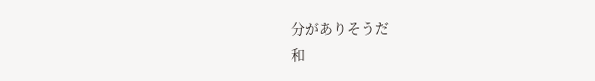分がありそうだ
和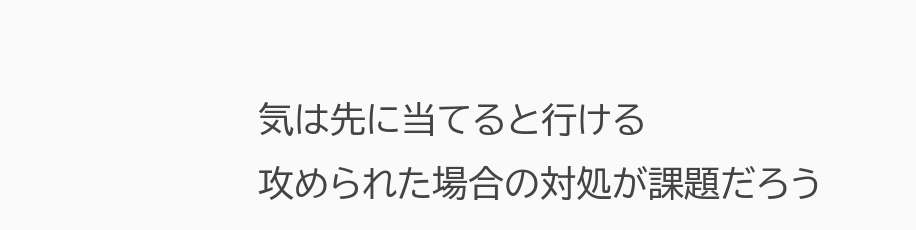気は先に当てると行ける
攻められた場合の対処が課題だろう